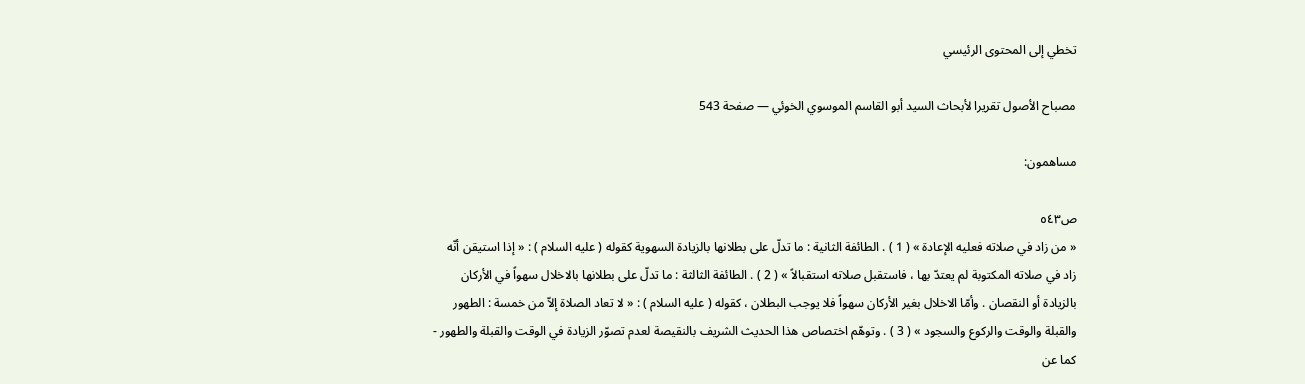تخطي إلى المحتوى الرئيسي

مصباح الأصول تقريرا لأبحاث السيد أبو القاسم الموسوي الخوئي — صفحة 543

مساهمون:

ص٥٤٣
« من زاد في صلاته فعليه الإعادة » ( 1 ) . الطائفة الثانية : ما تدلّ على بطلانها بالزيادة السهوية كقوله ( عليه السلام ) : « إذا استيقن أنّه زاد في صلاته المكتوبة لم يعتدّ بها ، فاستقبل صلاته استقبالاً » ( 2 ) . الطائفة الثالثة : ما تدلّ على بطلانها بالاخلال سهواً في الأركان بالزيادة أو النقصان . وأمّا الاخلال بغير الأركان سهواً فلا يوجب البطلان ، كقوله ( عليه السلام ) : « لا تعاد الصلاة إلاّ من خمسة : الطهور والقبلة والوقت والركوع والسجود » ( 3 ) . وتوهّم اختصاص هذا الحديث الشريف بالنقيصة لعدم تصوّر الزيادة في الوقت والقبلة والطهور - كما عن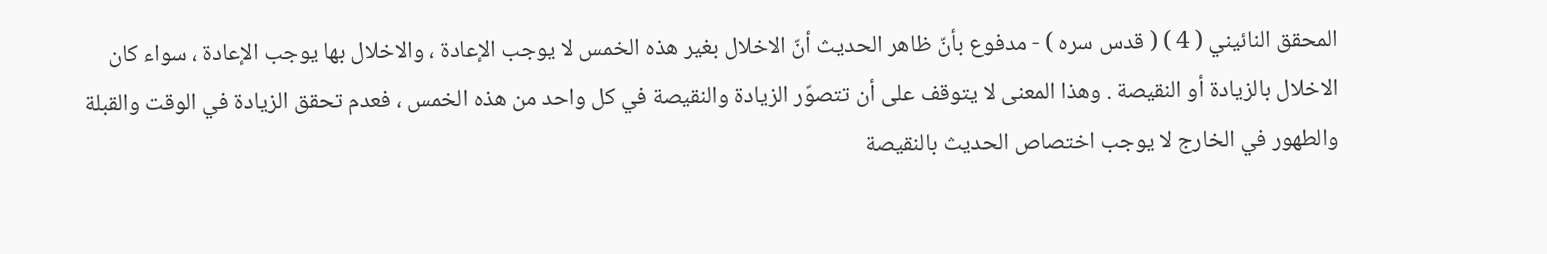المحقق النائيني ( 4 ) ( قدس سره ) - مدفوع بأنّ ظاهر الحديث أنّ الاخلال بغير هذه الخمس لا يوجب الإعادة ، والاخلال بها يوجب الإعادة ، سواء كان الاخلال بالزيادة أو النقيصة . وهذا المعنى لا يتوقف على أن تتصوّر الزيادة والنقيصة في كل واحد من هذه الخمس ، فعدم تحقق الزيادة في الوقت والقبلة والطهور في الخارج لا يوجب اختصاص الحديث بالنقيصة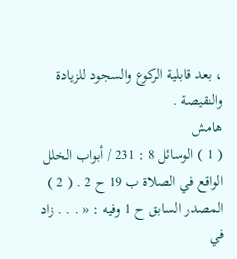، بعد قابلية الركوع والسجود للزيادة والنقيصة .
هامش
( 1 ) الوسائل 8 : 231 / أبواب الخلل الواقع في الصلاة ب 19 ح 2 . ( 2 ) المصدر السابق ح 1 وفيه : « . . . زاد في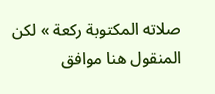صلاته المكتوبة ركعة » لكن المنقول هنا موافق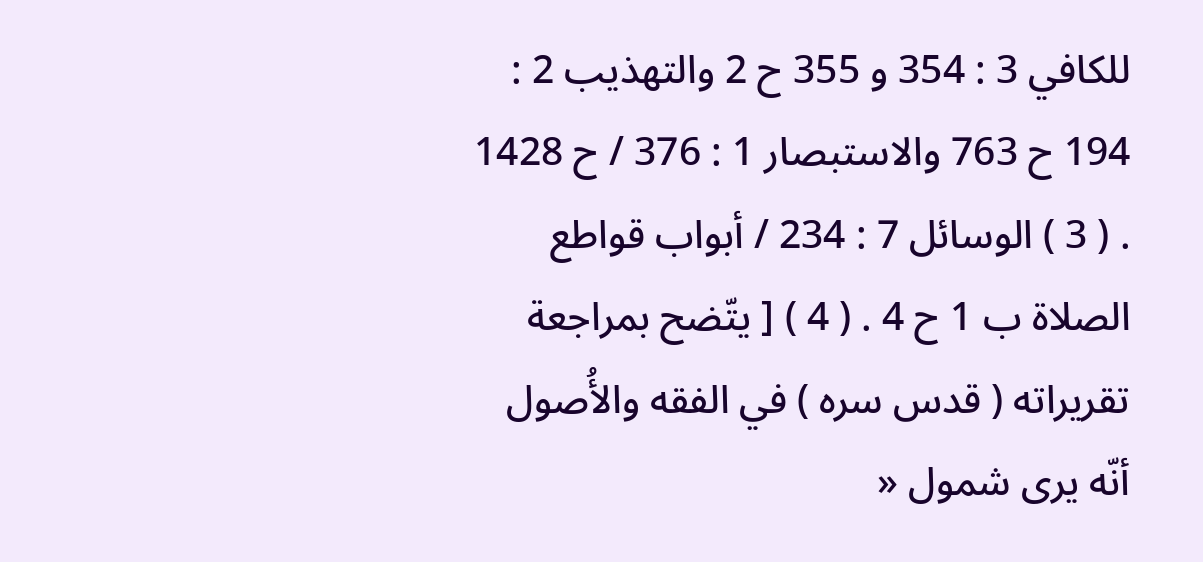للكافي 3 : 354 و 355 ح 2 والتهذيب 2 : 194 ح 763 والاستبصار 1 : 376 / ح 1428 . ( 3 ) الوسائل 7 : 234 / أبواب قواطع الصلاة ب 1 ح 4 . ( 4 ) [ يتّضح بمراجعة تقريراته ( قدس سره ) في الفقه والأُصول أنّه يرى شمول «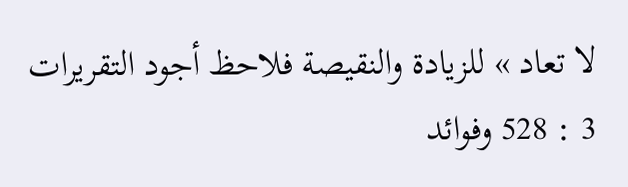لا تعاد » للزيادة والنقيصة فلاحظ أجود التقريرات 3 : 528 وفوائد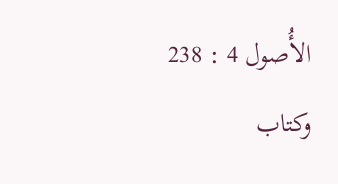الأُصول 4 : 238 وكتاب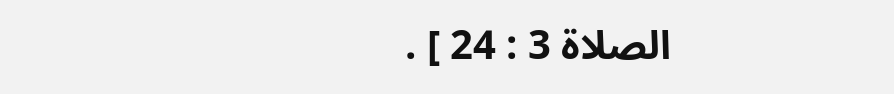الصلاة 3 : 24 ] .